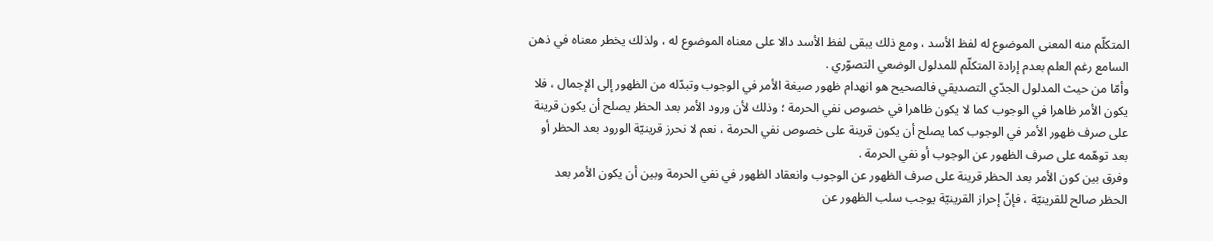المتكلّم منه المعنى الموضوع له لفظ الأسد ، ومع ذلك يبقى لفظ الأسد دالا على معناه الموضوع له ، ولذلك يخطر معناه في ذهن السامع رغم العلم بعدم إرادة المتكلّم للمدلول الوضعي التصوّري .
وأمّا من حيث المدلول الجدّي التصديقي فالصحيح هو انهدام ظهور صيغة الأمر في الوجوب وتبدّله من الظهور إلى الإجمال ، فلا يكون الأمر ظاهرا في الوجوب كما لا يكون ظاهرا في خصوص نفي الحرمة ؛ وذلك لأن ورود الأمر بعد الحظر يصلح أن يكون قرينة على صرف ظهور الأمر في الوجوب كما يصلح أن يكون قرينة على خصوص نفي الحرمة ، نعم لا نحرز قرينيّة الورود بعد الحظر أو بعد توهّمه على صرف الظهور عن الوجوب أو نفي الحرمة .
وفرق بين كون الأمر بعد الحظر قرينة على صرف الظهور عن الوجوب وانعقاد الظهور في نفي الحرمة وبين أن يكون الأمر بعد الحظر صالح للقرينيّة ، فإنّ إحراز القرينيّة يوجب سلب الظهور عن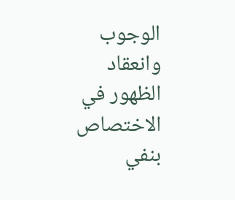الوجوب وانعقاد الظهور في الاختصاص بنفي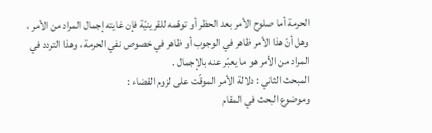الحرمة أما صلوح الأمر بعد الحظر أو توهّمه للقرينيّة فإن غايته إجمال المراد من الأمر ، وهل أنّ هذا الأمر ظاهر في الوجوب أو ظاهر في خصوص نفي الحرمة ، وهذا التردد في المراد من الأمر هو ما يعبّر عنه بالإجمال .
المبحث الثاني : دلالة الأمر الموقّت على لزوم القضاء :
وموضوع البحث في المقام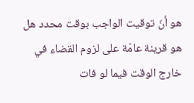هو أنّ توقيت الواجب بوقت محدد هل هو قرينة عامّة على لزوم القضاء في خارج الوقت فيما لو فات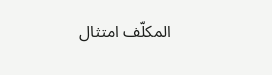المكلّف امتثال